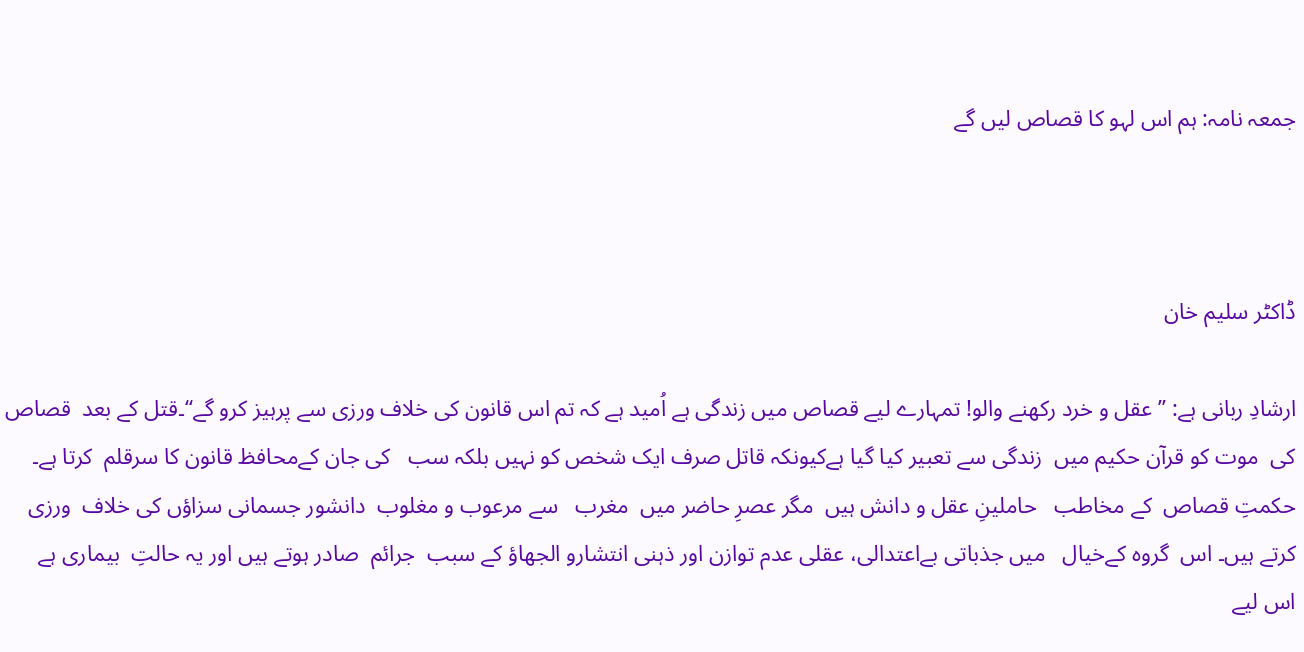جمعہ نامہ: ہم اس لہو کا قصاص لیں گے



ڈاکٹر سلیم خان

ارشادِ ربانی ہے: ’’عقل و خرد رکھنے والو! تمہارے لیے قصاص میں زندگی ہے اُمید ہے کہ تم اس قانون کی خلاف ورزی سے پرہیز کرو گے‘‘۔قتل کے بعد  قصاص کی  موت کو قرآن حکیم میں  زندگی سے تعبیر کیا گیا ہےکیونکہ قاتل صرف ایک شخص کو نہیں بلکہ سب   کی جان کےمحافظ قانون کا سرقلم  کرتا ہے۔ حکمتِ قصاص  کے مخاطب   حاملینِ عقل و دانش ہیں  مگر عصرِ حاضر میں  مغرب   سے مرعوب و مغلوب  دانشور جسمانی سزاؤں کی خلاف  ورزی کرتے ہیں۔ اس  گروہ کےخیال   میں جذباتی بےاعتدالی، عقلی عدم توازن اور ذہنی انتشارو الجھاؤ کے سبب  جرائم  صادر ہوتے ہیں اور یہ حالتِ  بیماری ہے اس لیے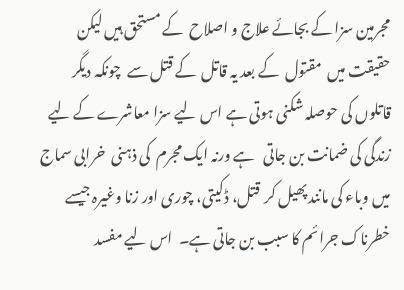مجرمین سزا کے بجائے علاج و اصلاح  کے مستحق ہیں لیکن حقیقت میں  مقتول  کے بعد یہ قاتل  کے قتل سے  چونکہ دیگر قاتلوں کی حوصلہ شکنی ہوتی ہے اس لیے سزا معاشرے کے لیے زندگی کی ضمانت بن جاتی   ہے ورنہ ایک مجرم  کی ذہنی  خرابی سماج  میں وباء کی مانند پھیل کر  قتل، ڈکیتی، چوری اور زنا وغیرہ جیسے خطرناک جرائم کا سبب بن جاتی ہے۔  اس لیے مفسد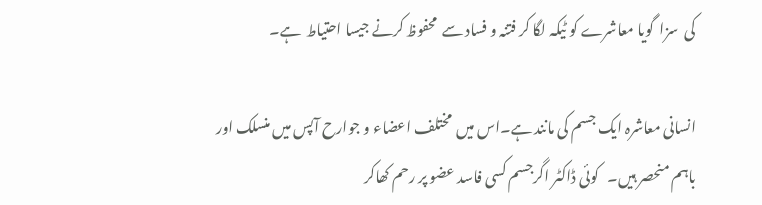کی  سزا  گویا معاشرے کو ٹیکہ لگا کر فتنہ و فساد سے  محفوظ کرنے جیسا احتیاط  ہے۔

انسانی معاشرہ ایک جسم کی مانند ہے۔اس میں  مختلف اعضاء و جوارح آپس میں منسلک اور باہم منحصر ہیں۔   کوئی ڈاکٹر اگرجسم کسی فاسد عضو پر رحم کھاکر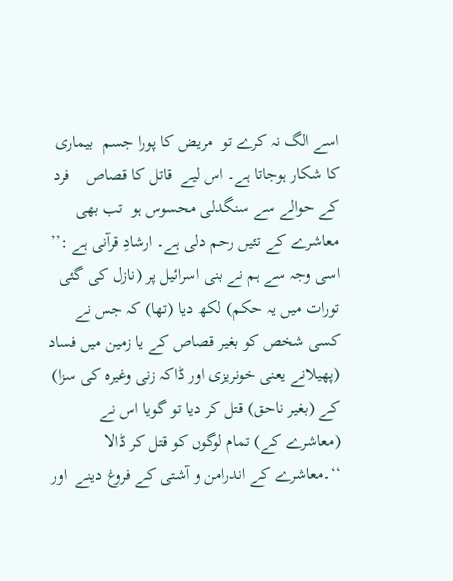اسے الگ نہ کرے تو  مریض کا پورا جسم  بیماری کا شکار ہوجاتا ہے۔ اس لیے  قاتل کا قصاص    فرد کے حوالے سے سنگدلی محسوس ہو  تب بھی معاشرے کے تئیں رحم دلی ہے۔ ارشادِ قرآنی ہے :’’ اسی وجہ سے ہم نے بنی اسرائیل پر (نازل کی گئی تورات میں یہ حکم) لکھ دیا (تھا) کہ جس نے کسی شخص کو بغیر قصاص کے یا زمین میں فساد (پھیلانے یعنی خونریزی اور ڈاکہ زنی وغیرہ کی سزا) کے (بغیر ناحق) قتل کر دیا تو گویا اس نے (معاشرے کے) تمام لوگوں کو قتل کر ڈالا ‘‘۔معاشرے کے اندرامن و آشتی کے فروغ دینے  اور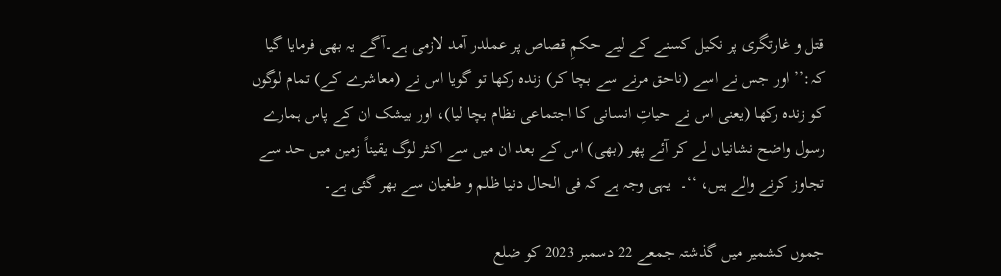قتل و غارتگری پر نکیل کسنے کے لیے حکمِ قصاص پر عملدر آمد لازمی ہے۔آگے یہ بھی فرمایا گیا کہ:’’ اور جس نے اسے (ناحق مرنے سے بچا کر) زندہ رکھا تو گویا اس نے (معاشرے کے) تمام لوگوں کو زندہ رکھا (یعنی اس نے حیاتِ انسانی کا اجتماعی نظام بچا لیا)، اور بیشک ان کے پاس ہمارے رسول واضح نشانیاں لے کر آئے پھر (بھی) اس کے بعد ان میں سے اکثر لوگ یقیناً زمین میں حد سے تجاوز کرنے والے ہیں، ‘‘۔  یہی وجہ ہے کہ فی الحال دنیا ظلم و طغیان سے بھر گئی ہے۔

جموں کشمیر میں گذشتہ جمعے 22 دسمبر 2023 کو ضلع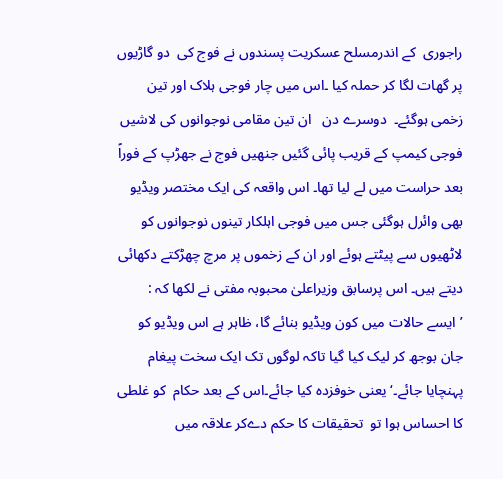راجوری  کے اندرمسلح عسکریت پسندوں نے فوج کی  دو گاڑیوں پر گھات لگا کر حملہ کیا ۔اس میں چار فوجی ہلاک اور تین زخمی ہوگئے۔  دوسرے دن   ان تین مقامی نوجوانوں کی لاشیں فوجی کیمپ کے قریب پائی گئیں جنھیں فوج نے جھڑپ کے فوراً بعد حراست میں لے لیا تھا۔ اس واقعہ کی ایک مختصر ویڈیو بھی وائرل ہوگئی جس میں فوجی اہلکار تینوں نوجوانوں کو لاٹھیوں سے پیٹتے ہوئے اور ان کے زخموں پر مرچ چھڑکتے دکھائی دیتے ہیں۔ اس پرسابق وزیراعلیٰ محبوبہ مفتی نے لکھا کہ : ’ایسے حالات میں کون ویڈیو بنائے گا، ظاہر ہے اس ویڈیو کو جان بوجھ کر لیک کیا گیا تاکہ لوگوں تک ایک سخت پیغام پہنچایا جائے۔‘ یعنی خوفزدہ کیا جائے۔اس کے بعد حکام  کو غلطی کا احساس ہوا تو  تحقیقات کا حکم دےکر علاقہ میں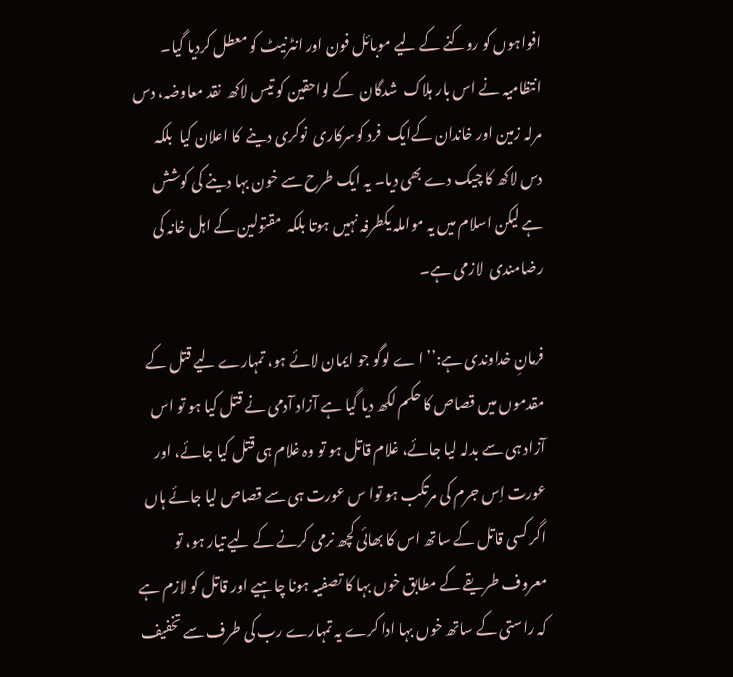افواہوں کو روکنے کے لیے موبائل فون اور انٹرنیٹ کو معطل کردیا گیا۔ انتظامیہ نے اس بار ہلاک  شدگان  کے لواحقین کو تیس لاکھ  نقد معاوضہ، دس مرلہ زمین اور خاندان کےایک  فرد کوسرکاری  نوکری دینے  کا اعلان کیا  بلکہ دس لاکھ کا چیک دے بھی دیا۔ یہ ایک طرح سے خون بہا دینے کی کوشش ہے لیکن اسلام میں یہ مواملہ یکطرفہ نہیں ہوتا بلکہ  مقتولین کے اہل خانہ کی  رضامندی  لازمی ہے۔

فرمانِ خداوندی ہے:’’ا ے لوگو جو ایمان لائے ہو، تمہارے لیے قتل کے مقدموں میں قصاص کا حکم لکھ دیا گیا ہے آزاد آدمی نے قتل کیا ہو تو اس آزاد ہی سے بدلہ لیا جائے، غلام قاتل ہو تو وہ غلام ہی قتل کیا جائے، اور عورت اِس جرم کی مرتکب ہو توا س عورت ہی سے قصاص لیا جائے ہاں اگر کسی قاتل کے ساتھ اس کا بھائی کچھ نرمی کرنے کے لیے تیار ہو، تو معروف طریقے کے مطابق خوں بہا کا تصفیہ ہونا چاہیے اور قاتل کو لازم ہے کہ راستی کے ساتھ خوں بہا ادا کرے یہ تمہارے رب کی طرف سے تخفیف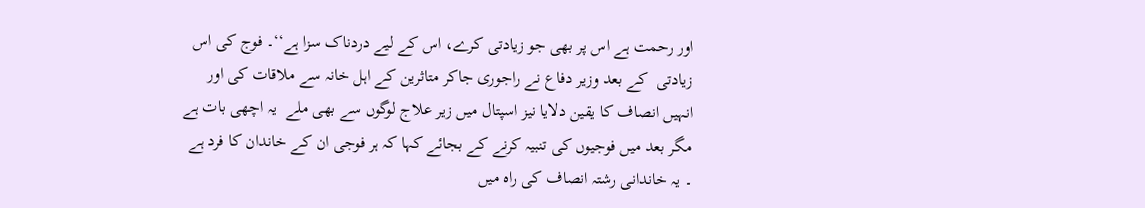اور رحمت ہے اس پر بھی جو زیادتی کرے، اس کے لیے دردناک سزا ہے‘‘۔ فوج کی اس زیادتی  کے بعد وزیر دفاع نے راجوری جاکر متاثرین کے اہل خانہ سے ملاقات کی اور انہیں انصاف کا یقین دلایا نیز اسپتال میں زیر علاج لوگوں سے بھی ملے  یہ اچھی بات ہے مگر بعد میں فوجیوں کی تنبیہ کرنے کے بجائے کہا کہ ہر فوجی ان کے خاندان کا فرد ہے ۔ یہ خاندانی رشتہ انصاف کی راہ میں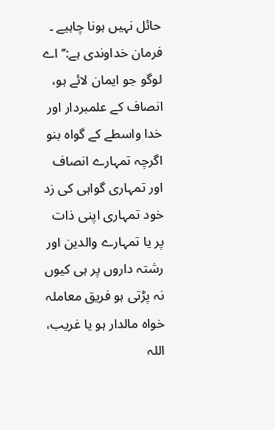حائل نہیں ہونا چاہیے ۔ فرمان خداوندی ہے:’’ اے لوگو جو ایمان لائے ہو، انصاف کے علمبردار اور خدا واسطے کے گواہ بنو اگرچہ تمہارے انصاف اور تمہاری گواہی کی زد خود تمہاری اپنی ذات پر یا تمہارے والدین اور رشتہ داروں پر ہی کیوں نہ پڑتی ہو فریق معاملہ خواہ مالدار ہو یا غریب، اللہ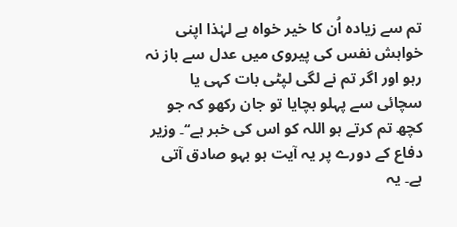تم سے زیادہ اُن کا خیر خواہ ہے لہٰذا اپنی خواہش نفس کی پیروی میں عدل سے باز نہ رہو اور اگر تم نے لگی لپٹی بات کہی یا سچائی سے پہلو بچایا تو جان رکھو کہ جو کچھ تم کرتے ہو اللہ کو اس کی خبر ہے‘‘۔ وزیر دفاع کے دورے پر یہ آیت ہو بہو صادق آتی ہے۔ یہ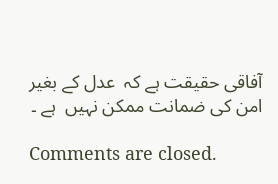آفاقی حقیقت ہے کہ  عدل کے بغیر  امن کی ضمانت ممکن نہیں  ہے ۔

Comments are closed.